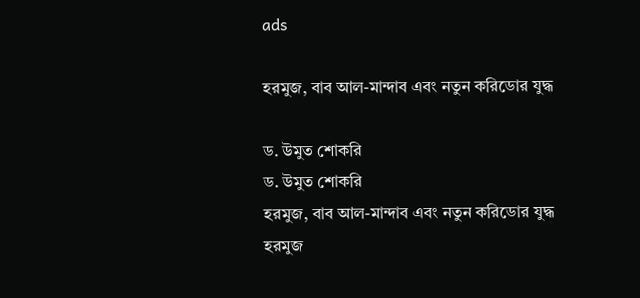ads

হরমুজ, বাব আল-মান্দাব এবং নতুন করিডোর যুদ্ধ

ড. উমুত শোকরি
ড. উমুত শোকরি
হরমুজ, বাব আল-মান্দাব এবং নতুন করিডোর যুদ্ধ
হরমুজ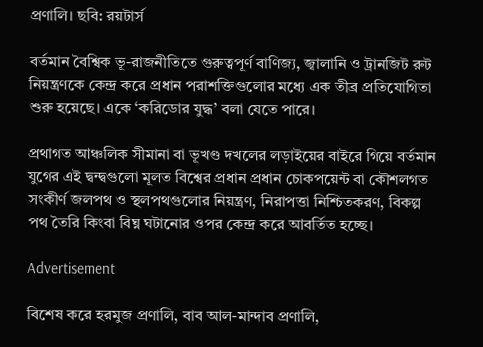প্রণালি। ছবি: রয়টার্স

বর্তমান বৈশ্বিক ভূ-রাজনীতিতে গুরুত্বপূর্ণ বাণিজ্য, জ্বালানি ও ট্রানজিট রুট নিয়ন্ত্রণকে কেন্দ্র করে প্রধান পরাশক্তিগুলোর মধ্যে এক তীব্র প্রতিযোগিতা শুরু হয়েছে। একে ‘করিডোর যুদ্ধ’ বলা যেতে পারে।

প্রথাগত আঞ্চলিক সীমানা বা ভূখণ্ড দখলের লড়াইয়ের বাইরে গিয়ে বর্তমান যুগের এই দ্বন্দ্বগুলো মূলত বিশ্বের প্রধান প্রধান চোকপয়েন্ট বা কৌশলগত সংকীর্ণ জলপথ ও স্থলপথগুলোর নিয়ন্ত্রণ, নিরাপত্তা নিশ্চিতকরণ, বিকল্প পথ তৈরি কিংবা বিঘ্ন ঘটানোর ওপর কেন্দ্র করে আবর্তিত হচ্ছে।

Advertisement

বিশেষ করে হরমুজ প্রণালি, বাব আল-মান্দাব প্রণালি,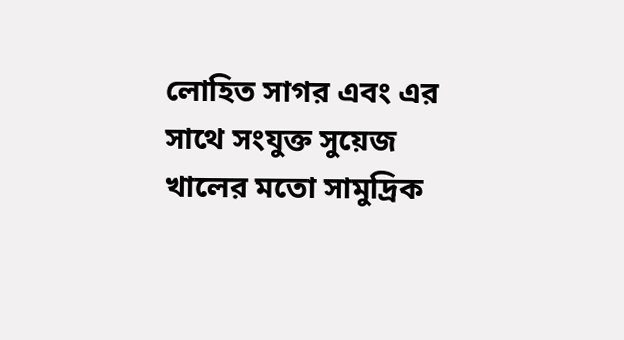লোহিত সাগর এবং এর সাথে সংযুক্ত সুয়েজ খালের মতো সামুদ্রিক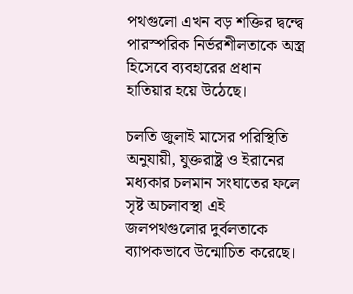পথগুলো এখন বড় শক্তির দ্বন্দ্বে পারস্পরিক নির্ভরশীলতাকে অস্ত্র হিসেবে ব্যবহারের প্রধান হাতিয়ার হয়ে উঠেছে।

চলতি জুলাই মাসের পরিস্থিতি অনুযায়ী, যুক্তরাষ্ট্র ও ইরানের মধ্যকার চলমান সংঘাতের ফলে সৃষ্ট অচলাবস্থা এই জলপথগুলোর দুর্বলতাকে ব্যাপকভাবে উন্মোচিত করেছে।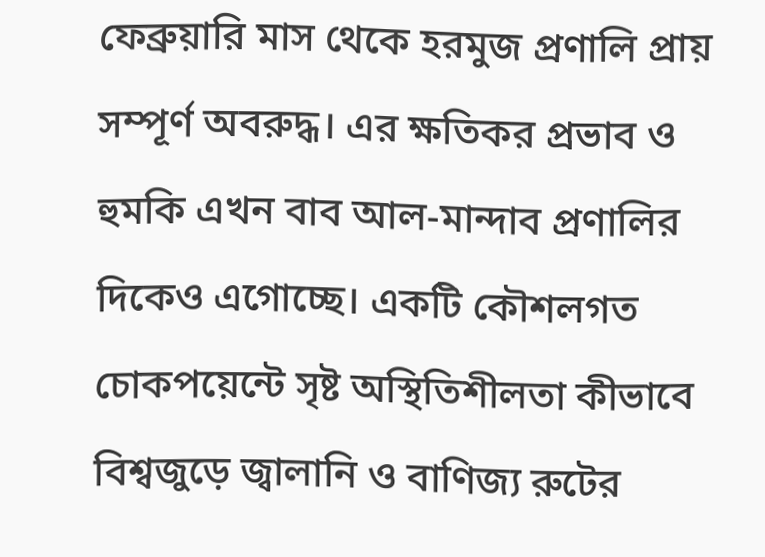ফেব্রুয়ারি মাস থেকে হরমুজ প্রণালি প্রায় সম্পূর্ণ অবরুদ্ধ। এর ক্ষতিকর প্রভাব ও হুমকি এখন বাব আল-মান্দাব প্রণালির দিকেও এগোচ্ছে। একটি কৌশলগত চোকপয়েন্টে সৃষ্ট অস্থিতিশীলতা কীভাবে বিশ্বজুড়ে জ্বালানি ও বাণিজ্য রুটের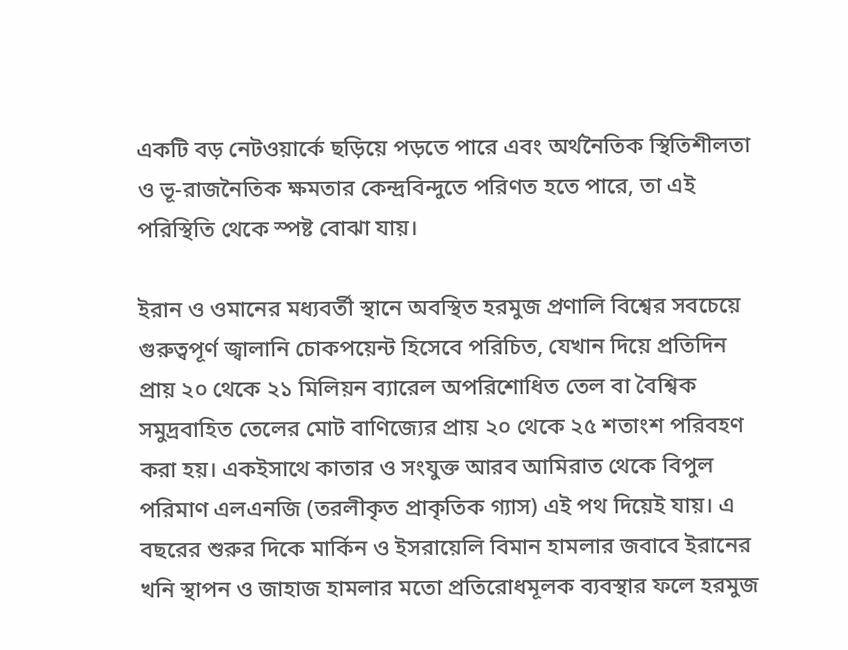একটি বড় নেটওয়ার্কে ছড়িয়ে পড়তে পারে এবং অর্থনৈতিক স্থিতিশীলতা ও ভূ-রাজনৈতিক ক্ষমতার কেন্দ্রবিন্দুতে পরিণত হতে পারে, তা এই পরিস্থিতি থেকে স্পষ্ট বোঝা যায়।

ইরান ও ওমানের মধ্যবর্তী স্থানে অবস্থিত হরমুজ প্রণালি বিশ্বের সবচেয়ে গুরুত্বপূর্ণ জ্বালানি চোকপয়েন্ট হিসেবে পরিচিত, যেখান দিয়ে প্রতিদিন প্রায় ২০ থেকে ২১ মিলিয়ন ব্যারেল অপরিশোধিত তেল বা বৈশ্বিক সমুদ্রবাহিত তেলের মোট বাণিজ্যের প্রায় ২০ থেকে ২৫ শতাংশ পরিবহণ করা হয়। একইসাথে কাতার ও সংযুক্ত আরব আমিরাত থেকে বিপুল পরিমাণ এলএনজি (তরলীকৃত প্রাকৃতিক গ্যাস) এই পথ দিয়েই যায়। এ বছরের শুরুর দিকে মার্কিন ও ইসরায়েলি বিমান হামলার জবাবে ইরানের খনি স্থাপন ও জাহাজ হামলার মতো প্রতিরোধমূলক ব্যবস্থার ফলে হরমুজ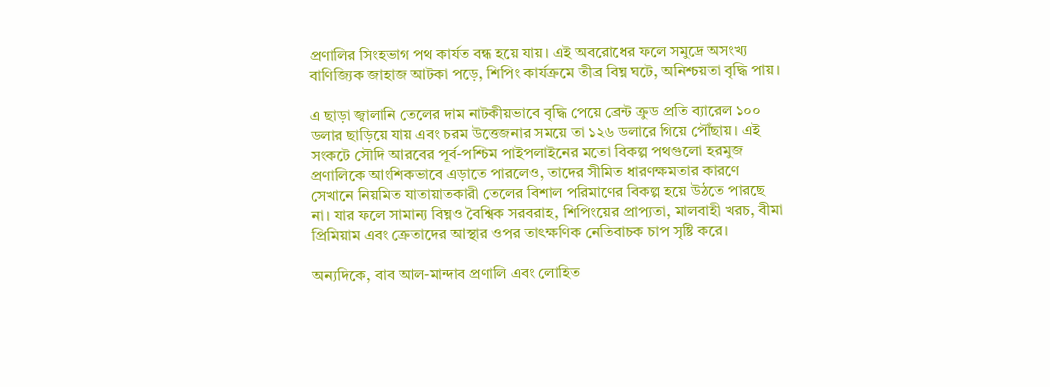প্রণালির সিংহভাগ পথ কার্যত বন্ধ হয়ে যায়। এই অবরোধের ফলে সমুদ্রে অসংখ্য বাণিজ্যিক জাহাজ আটকা পড়ে, শিপিং কার্যক্রমে তীব্র বিঘ্ন ঘটে, অনিশ্চয়তা বৃদ্ধি পায়।

এ ছাড়া জ্বালানি তেলের দাম নাটকীয়ভাবে বৃদ্ধি পেয়ে ব্রেন্ট ক্রুড প্রতি ব্যারেল ১০০ ডলার ছাড়িয়ে যায় এবং চরম উত্তেজনার সময়ে তা ১২৬ ডলারে গিয়ে পৌঁছায়। এই সংকটে সৌদি আরবের পূর্ব-পশ্চিম পাইপলাইনের মতো বিকল্প পথগুলো হরমুজ প্রণালিকে আংশিকভাবে এড়াতে পারলেও, তাদের সীমিত ধারণক্ষমতার কারণে সেখানে নিয়মিত যাতায়াতকারী তেলের বিশাল পরিমাণের বিকল্প হয়ে উঠতে পারছে না। যার ফলে সামান্য বিঘ্নও বৈশ্বিক সরবরাহ, শিপিংয়ের প্রাপ্যতা, মালবাহী খরচ, বীমা প্রিমিয়াম এবং ক্রেতাদের আস্থার ওপর তাৎক্ষণিক নেতিবাচক চাপ সৃষ্টি করে।

অন্যদিকে, বাব আল-মান্দাব প্রণালি এবং লোহিত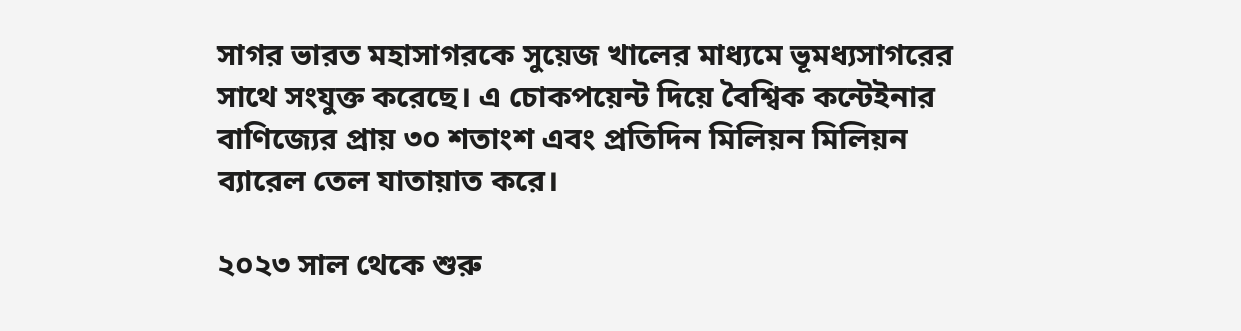সাগর ভারত মহাসাগরকে সুয়েজ খালের মাধ্যমে ভূমধ্যসাগরের সাথে সংযুক্ত করেছে। এ চোকপয়েন্ট দিয়ে বৈশ্বিক কন্টেইনার বাণিজ্যের প্রায় ৩০ শতাংশ এবং প্রতিদিন মিলিয়ন মিলিয়ন ব্যারেল তেল যাতায়াত করে।

২০২৩ সাল থেকে শুরু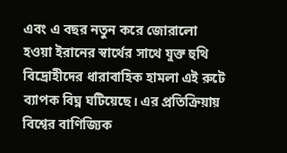এবং এ বছর নতুন করে জোরালো হওয়া ইরানের স্বার্থের সাথে যুক্ত হুথি বিদ্রোহীদের ধারাবাহিক হামলা এই রুটে ব্যাপক বিঘ্ন ঘটিয়েছে। এর প্রতিক্রিয়ায় বিশ্বের বাণিজ্যিক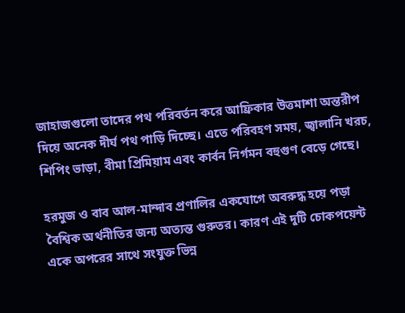জাহাজগুলো তাদের পথ পরিবর্তন করে আফ্রিকার উত্তমাশা অন্তরীপ দিয়ে অনেক দীর্ঘ পথ পাড়ি দিচ্ছে। এতে পরিবহণ সময়, জ্বালানি খরচ, শিপিং ভাড়া, বীমা প্রিমিয়াম এবং কার্বন নির্গমন বহুগুণ বেড়ে গেছে।

হরমুজ ও বাব আল-মান্দাব প্রণালির একযোগে অবরুদ্ধ হয়ে পড়া বৈশ্বিক অর্থনীতির জন্য অত্যন্ত গুরুতর। কারণ এই দুটি চোকপয়েন্ট একে অপরের সাথে সংযুক্ত ভিন্ন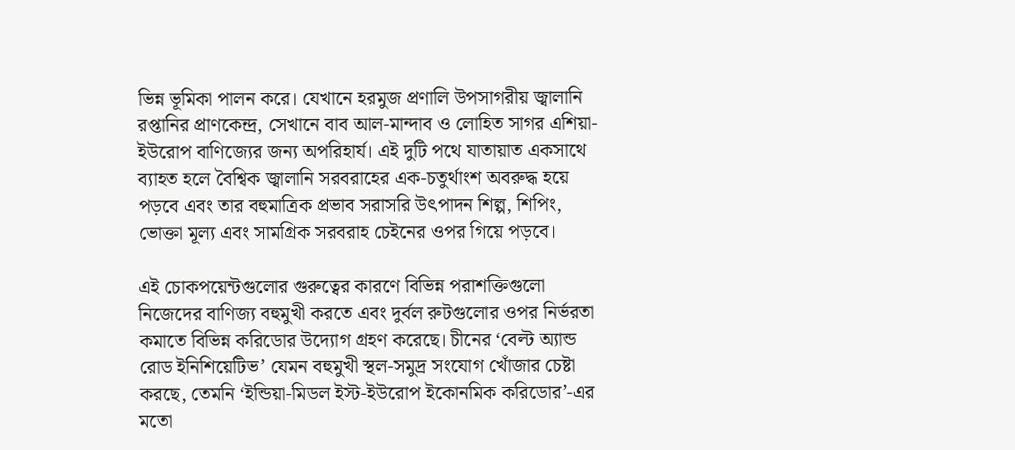ভিন্ন ভূমিকা পালন করে। যেখানে হরমুজ প্রণালি উপসাগরীয় জ্বালানি রপ্তানির প্রাণকেন্দ্র, সেখানে বাব আল-মান্দাব ও লোহিত সাগর এশিয়া-ইউরোপ বাণিজ্যের জন্য অপরিহার্য। এই দুটি পথে যাতায়াত একসাথে ব্যাহত হলে বৈশ্বিক জ্বালানি সরবরাহের এক-চতুর্থাংশ অবরুদ্ধ হয়ে পড়বে এবং তার বহুমাত্রিক প্রভাব সরাসরি উৎপাদন শিল্প, শিপিং, ভোক্তা মূল্য এবং সামগ্রিক সরবরাহ চেইনের ওপর গিয়ে পড়বে।

এই চোকপয়েন্টগুলোর গুরুত্বের কারণে বিভিন্ন পরাশক্তিগুলো নিজেদের বাণিজ্য বহুমুখী করতে এবং দুর্বল রুটগুলোর ওপর নির্ভরতা কমাতে বিভিন্ন করিডোর উদ্যোগ গ্রহণ করেছে। চীনের ‘বেল্ট অ্যান্ড রোড ইনিশিয়েটিভ’ যেমন বহুমুখী স্থল-সমুদ্র সংযোগ খোঁজার চেষ্টা করছে, তেমনি ‘ইন্ডিয়া-মিডল ইস্ট-ইউরোপ ইকোনমিক করিডোর’-এর মতো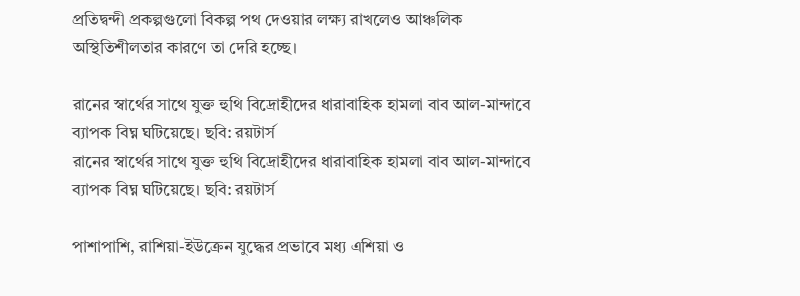প্রতিদ্বন্দী প্রকল্পগুলো বিকল্প পথ দেওয়ার লক্ষ্য রাখলেও আঞ্চলিক অস্থিতিশীলতার কারণে তা দেরি হচ্ছে।

রানের স্বার্থের সাথে যুক্ত হুথি বিদ্রোহীদের ধারাবাহিক হামলা বাব আল-মান্দাবে ব্যাপক বিঘ্ন ঘটিয়েছে। ছবি: রয়টার্স
রানের স্বার্থের সাথে যুক্ত হুথি বিদ্রোহীদের ধারাবাহিক হামলা বাব আল-মান্দাবে ব্যাপক বিঘ্ন ঘটিয়েছে। ছবি: রয়টার্স

পাশাপাশি, রাশিয়া-ইউক্রেন যুদ্ধের প্রভাবে মধ্য এশিয়া ও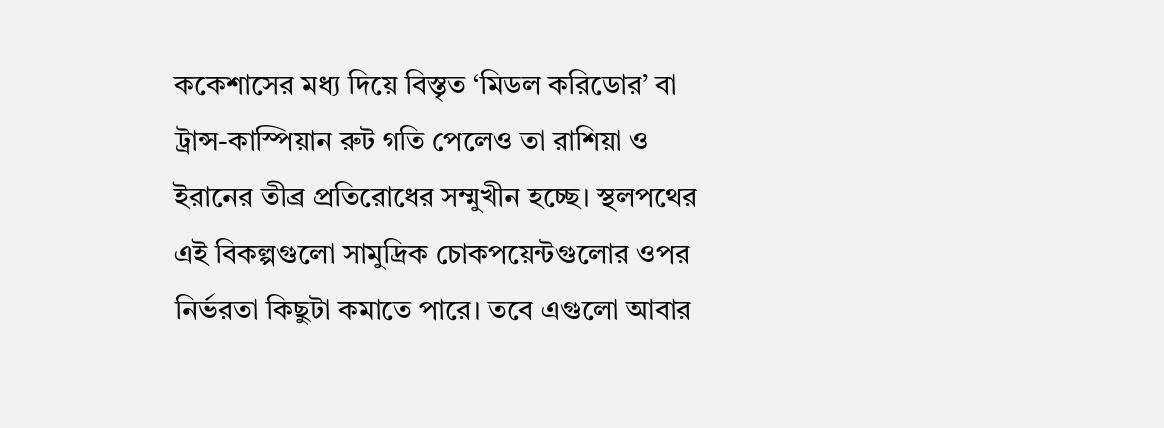ককেশাসের মধ্য দিয়ে বিস্তৃত ‘মিডল করিডোর’ বা ট্রান্স-কাস্পিয়ান রুট গতি পেলেও তা রাশিয়া ও ইরানের তীব্র প্রতিরোধের সম্মুখীন হচ্ছে। স্থলপথের এই বিকল্পগুলো সামুদ্রিক চোকপয়েন্টগুলোর ওপর নির্ভরতা কিছুটা কমাতে পারে। তবে এগুলো আবার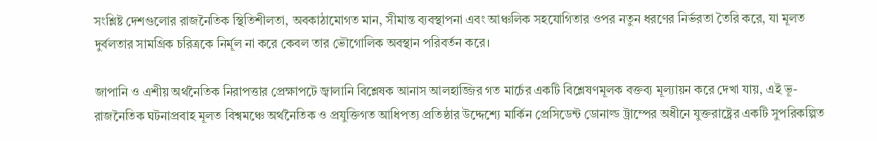সংশ্লিষ্ট দেশগুলোর রাজনৈতিক স্থিতিশীলতা, অবকাঠামোগত মান, সীমান্ত ব্যবস্থাপনা এবং আঞ্চলিক সহযোগিতার ওপর নতুন ধরণের নির্ভরতা তৈরি করে, যা মূলত দুর্বলতার সামগ্রিক চরিত্রকে নির্মূল না করে কেবল তার ভৌগোলিক অবস্থান পরিবর্তন করে।

জাপানি ও এশীয় অর্থনৈতিক নিরাপত্তার প্রেক্ষাপটে জ্বালানি বিশ্লেষক আনাস আলহাজ্জির গত মার্চের একটি বিশ্লেষণমূলক বক্তব্য মূল্যায়ন করে দেখা যায়, এই ভূ-রাজনৈতিক ঘটনাপ্রবাহ মূলত বিশ্বমঞ্চে অর্থনৈতিক ও প্রযুক্তিগত আধিপত্য প্রতিষ্ঠার উদ্দেশ্যে মার্কিন প্রেসিডেন্ট ডোনাল্ড ট্রাম্পের অধীনে যুক্তরাষ্ট্রের একটি সুপরিকল্পিত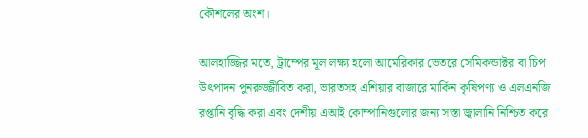কৌশলের অংশ।

আলহাজ্জির মতে, ট্রাম্পের মূল লক্ষ্য হলো আমেরিকার ভেতরে সেমিকন্ডাক্টর বা চিপ উৎপাদন পুনরুজ্জীবিত করা, ভারতসহ এশিয়ার বাজারে মার্কিন কৃষিপণ্য ও এলএনজি রপ্তানি বৃদ্ধি করা এবং দেশীয় এআই কোম্পানিগুলোর জন্য সস্তা জ্বালানি নিশ্চিত করে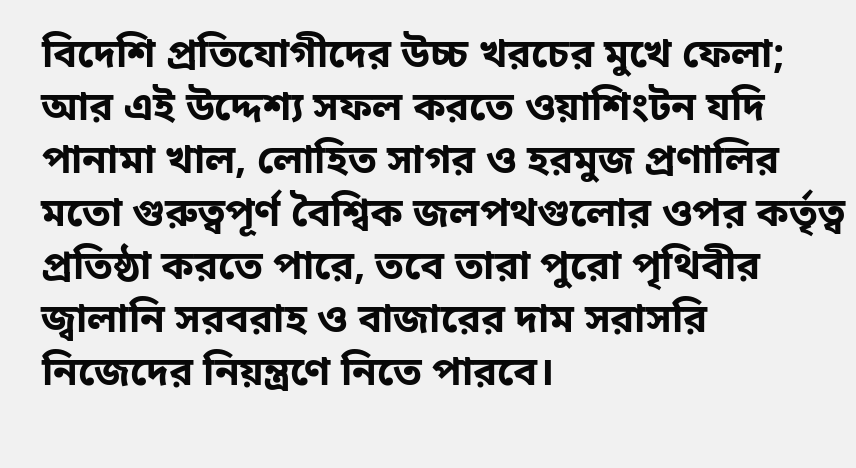বিদেশি প্রতিযোগীদের উচ্চ খরচের মুখে ফেলা; আর এই উদ্দেশ্য সফল করতে ওয়াশিংটন যদি পানামা খাল, লোহিত সাগর ও হরমুজ প্রণালির মতো গুরুত্বপূর্ণ বৈশ্বিক জলপথগুলোর ওপর কর্তৃত্ব প্রতিষ্ঠা করতে পারে, তবে তারা পুরো পৃথিবীর জ্বালানি সরবরাহ ও বাজারের দাম সরাসরি নিজেদের নিয়ন্ত্রণে নিতে পারবে।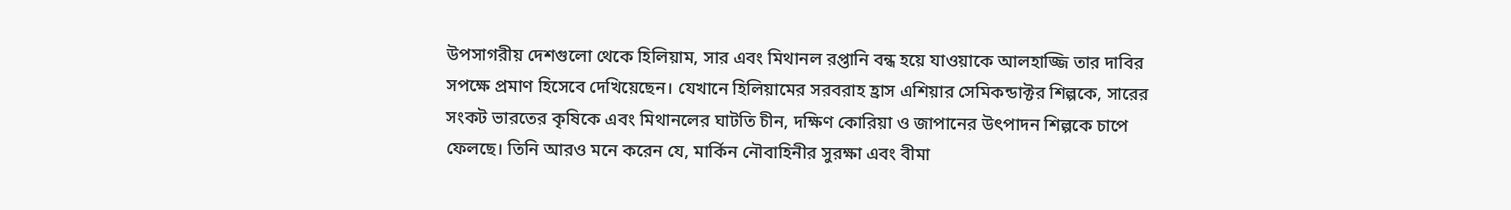উপসাগরীয় দেশগুলো থেকে হিলিয়াম, সার এবং মিথানল রপ্তানি বন্ধ হয়ে যাওয়াকে আলহাজ্জি তার দাবির সপক্ষে প্রমাণ হিসেবে দেখিয়েছেন। যেখানে হিলিয়ামের সরবরাহ হ্রাস এশিয়ার সেমিকন্ডাক্টর শিল্পকে, সারের সংকট ভারতের কৃষিকে এবং মিথানলের ঘাটতি চীন, দক্ষিণ কোরিয়া ও জাপানের উৎপাদন শিল্পকে চাপে ফেলছে। তিনি আরও মনে করেন যে, মার্কিন নৌবাহিনীর সুরক্ষা এবং বীমা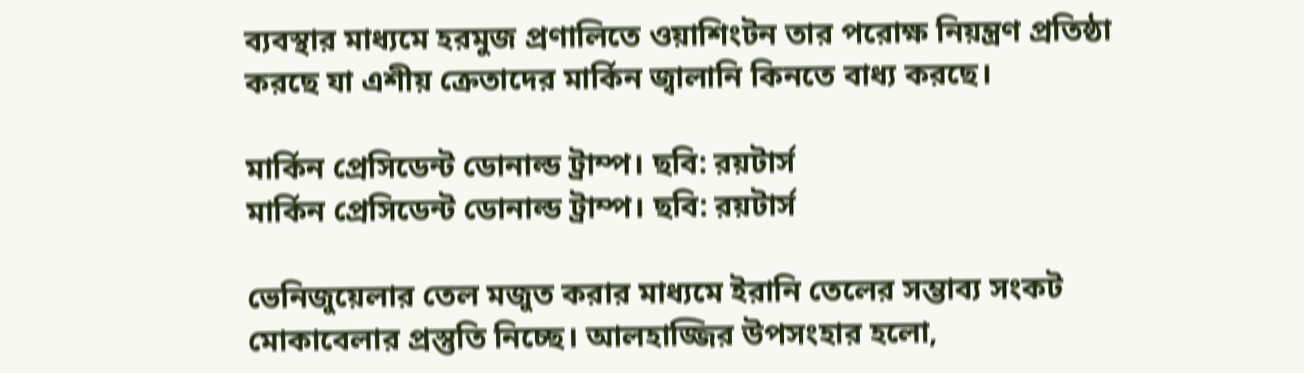ব্যবস্থার মাধ্যমে হরমুজ প্রণালিতে ওয়াশিংটন তার পরোক্ষ নিয়ন্ত্রণ প্রতিষ্ঠা করছে যা এশীয় ক্রেতাদের মার্কিন জ্বালানি কিনতে বাধ্য করছে।

মার্কিন প্রেসিডেন্ট ডোনাল্ড ট্রাম্প। ছবি: রয়টার্স
মার্কিন প্রেসিডেন্ট ডোনাল্ড ট্রাম্প। ছবি: রয়টার্স

ভেনিজুয়েলার তেল মজুত করার মাধ্যমে ইরানি তেলের সম্ভাব্য সংকট মোকাবেলার প্রস্তুতি নিচ্ছে। আলহাজ্জির উপসংহার হলো,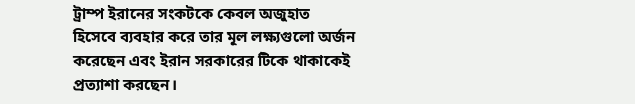ট্রাম্প ইরানের সংকটকে কেবল অজুহাত হিসেবে ব্যবহার করে তার মূল লক্ষ্যগুলো অর্জন করেছেন এবং ইরান সরকারের টিকে থাকাকেই প্রত্যাশা করছেন।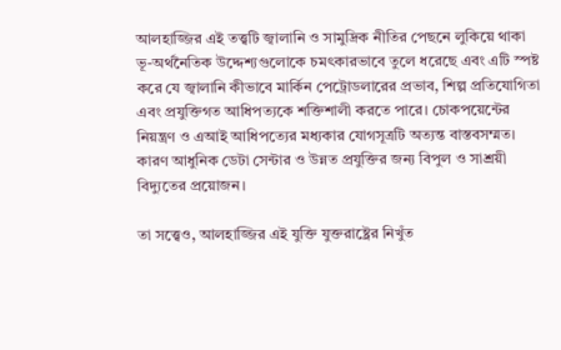আলহাজ্জির এই তত্ত্বটি জ্বালানি ও সামুদ্রিক নীতির পেছনে লুকিয়ে থাকা ভূ-অর্থনৈতিক উদ্দেশ্যগুলোকে চমৎকারভাবে তুলে ধরেছে এবং এটি স্পষ্ট করে যে জ্বালানি কীভাবে মার্কিন পেট্রোডলারের প্রভাব, শিল্প প্রতিযোগিতা এবং প্রযুক্তিগত আধিপত্যকে শক্তিশালী করতে পারে। চোকপয়েন্টের নিয়ন্ত্রণ ও এআই আধিপত্যের মধ্যকার যোগসূত্রটি অত্যন্ত বাস্তবসম্মত। কারণ আধুনিক ডেটা সেন্টার ও উন্নত প্রযুক্তির জন্য বিপুল ও সাশ্রয়ী বিদ্যুতের প্রয়োজন।

তা সত্ত্বেও, আলহাজ্জির এই যুক্তি যুক্তরাষ্ট্রের নিখুঁত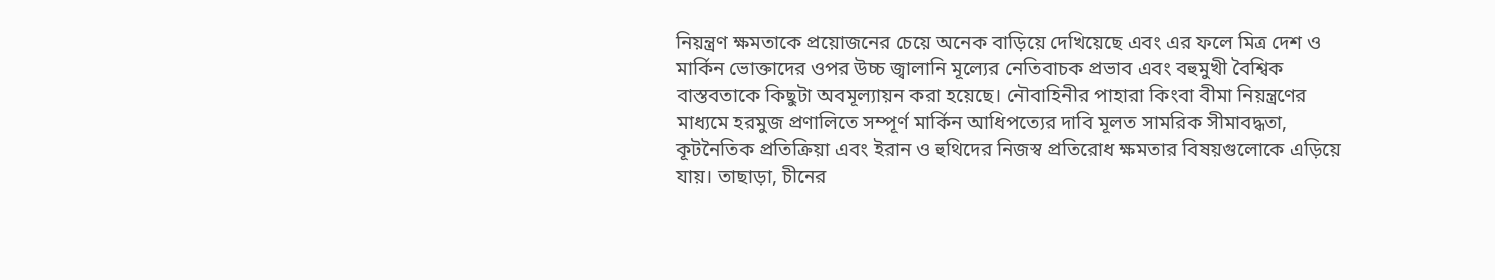নিয়ন্ত্রণ ক্ষমতাকে প্রয়োজনের চেয়ে অনেক বাড়িয়ে দেখিয়েছে এবং এর ফলে মিত্র দেশ ও মার্কিন ভোক্তাদের ওপর উচ্চ জ্বালানি মূল্যের নেতিবাচক প্রভাব এবং বহুমুখী বৈশ্বিক বাস্তবতাকে কিছুটা অবমূল্যায়ন করা হয়েছে। নৌবাহিনীর পাহারা কিংবা বীমা নিয়ন্ত্রণের মাধ্যমে হরমুজ প্রণালিতে সম্পূর্ণ মার্কিন আধিপত্যের দাবি মূলত সামরিক সীমাবদ্ধতা, কূটনৈতিক প্রতিক্রিয়া এবং ইরান ও হুথিদের নিজস্ব প্রতিরোধ ক্ষমতার বিষয়গুলোকে এড়িয়ে যায়। তাছাড়া, চীনের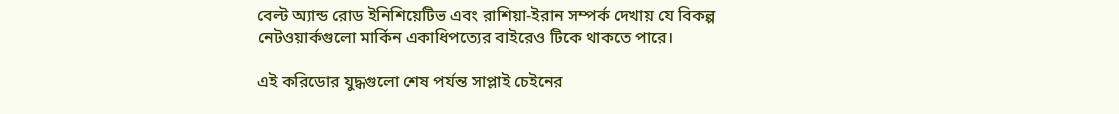বেল্ট অ্যান্ড রোড ইনিশিয়েটিভ এবং রাশিয়া-ইরান সম্পর্ক দেখায় যে বিকল্প নেটওয়ার্কগুলো মার্কিন একাধিপত্যের বাইরেও টিকে থাকতে পারে।

এই করিডোর যুদ্ধগুলো শেষ পর্যন্ত সাপ্লাই চেইনের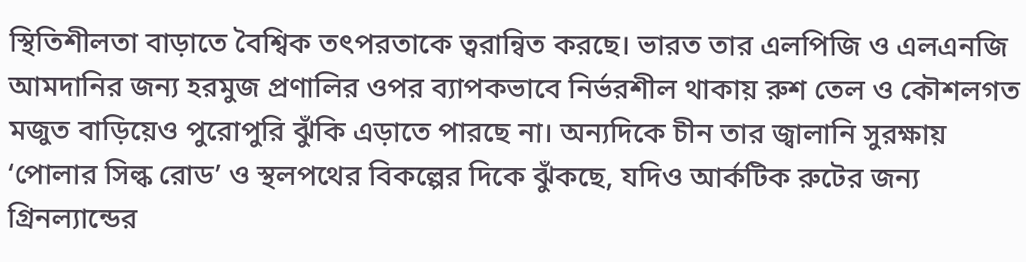স্থিতিশীলতা বাড়াতে বৈশ্বিক তৎপরতাকে ত্বরান্বিত করছে। ভারত তার এলপিজি ও এলএনজি আমদানির জন্য হরমুজ প্রণালির ওপর ব্যাপকভাবে নির্ভরশীল থাকায় রুশ তেল ও কৌশলগত মজুত বাড়িয়েও পুরোপুরি ঝুঁকি এড়াতে পারছে না। অন্যদিকে চীন তার জ্বালানি সুরক্ষায় ‘পোলার সিল্ক রোড’ ও স্থলপথের বিকল্পের দিকে ঝুঁকছে, যদিও আর্কটিক রুটের জন্য গ্রিনল্যান্ডের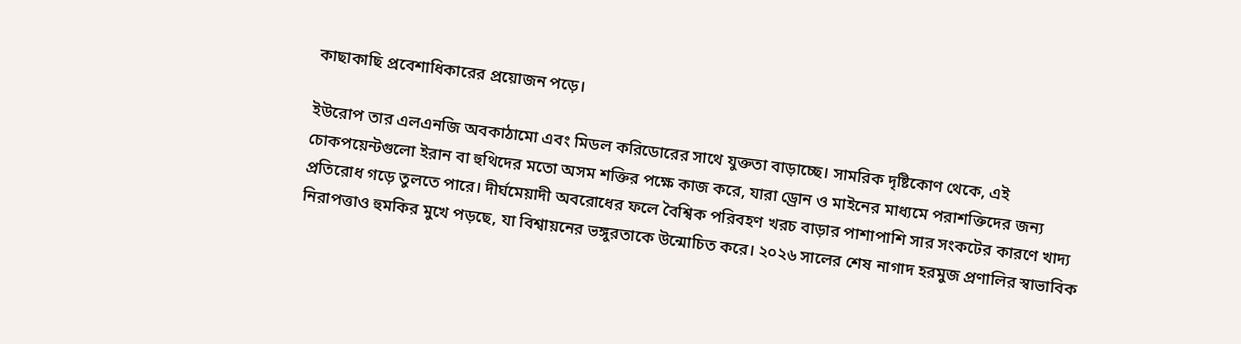কাছাকাছি প্রবেশাধিকারের প্রয়োজন পড়ে।

ইউরোপ তার এলএনজি অবকাঠামো এবং মিডল করিডোরের সাথে যুক্ততা বাড়াচ্ছে। সামরিক দৃষ্টিকোণ থেকে, এই চোকপয়েন্টগুলো ইরান বা হুথিদের মতো অসম শক্তির পক্ষে কাজ করে, যারা ড্রোন ও মাইনের মাধ্যমে পরাশক্তিদের জন্য প্রতিরোধ গড়ে তুলতে পারে। দীর্ঘমেয়াদী অবরোধের ফলে বৈশ্বিক পরিবহণ খরচ বাড়ার পাশাপাশি সার সংকটের কারণে খাদ্য নিরাপত্তাও হুমকির মুখে পড়ছে, যা বিশ্বায়নের ভঙ্গুরতাকে উন্মোচিত করে। ২০২৬ সালের শেষ নাগাদ হরমুজ প্রণালির স্বাভাবিক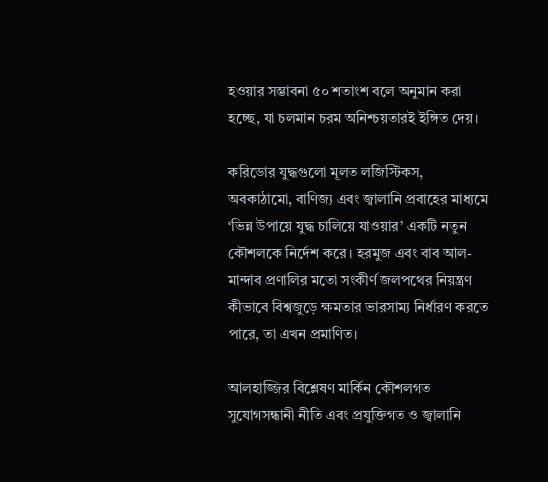হওয়ার সম্ভাবনা ৫০ শতাংশ বলে অনুমান করা হচ্ছে, যা চলমান চরম অনিশ্চয়তারই ইঙ্গিত দেয়।

করিডোর যুদ্ধগুলো মূলত লজিস্টিকস, অবকাঠামো, বাণিজ্য এবং জ্বালানি প্রবাহের মাধ্যমে ‘ভিন্ন উপায়ে যুদ্ধ চালিয়ে যাওয়ার’ একটি নতুন কৌশলকে নির্দেশ করে। হরমুজ এবং বাব আল-মান্দাব প্রণালির মতো সংকীর্ণ জলপথের নিয়ন্ত্রণ কীভাবে বিশ্বজুড়ে ক্ষমতার ভারসাম্য নির্ধারণ করতে পারে, তা এখন প্রমাণিত।

আলহাজ্জির বিশ্লেষণ মার্কিন কৌশলগত সুযোগসন্ধানী নীতি এবং প্রযুক্তিগত ও জ্বালানি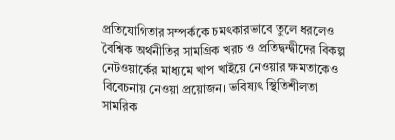প্রতিযোগিতার সম্পর্ককে চমৎকারভাবে তুলে ধরলেও বৈশ্বিক অর্থনীতির সামগ্রিক খরচ ও প্রতিদ্বন্দ্বীদের বিকল্প নেটওয়ার্কের মাধ্যমে খাপ খাইয়ে নেওয়ার ক্ষমতাকেও বিবেচনায় নেওয়া প্রয়োজন। ভবিষ্যৎ স্থিতিশীলতা সামরিক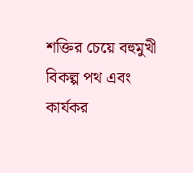শক্তির চেয়ে বহুমুখী বিকল্প পথ এবং কার্যকর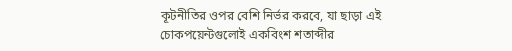কূটনীতির ওপর বেশি নির্ভর করবে, যা ছাড়া এই চোকপয়েন্টগুলোই একবিংশ শতাব্দীর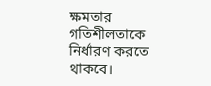ক্ষমতার গতিশীলতাকে নির্ধারণ করতে থাকবে।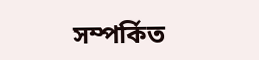সম্পর্কিত